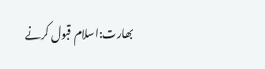بھارت:اسلام قبول کرنے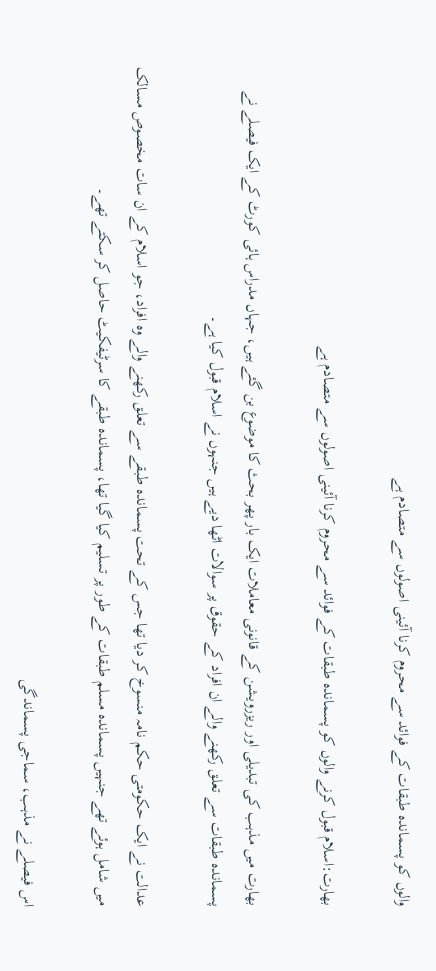والوں کو پسماندہ طبقات کے فوائد سے محروم کرنا آئینی اصولوں سے متصادم ہے

بھارت:اسلام قبول کرنے والوں کو پسماندہ طبقات کے فوائد سے محروم کرنا آئینی اصولوں سے متصادم ہے

بھارت میں مذہب کی تبدیلی اور ریزرویشن کے قانونی معاملات ایک بار پھر بحث کا موضوع بن گئے ہیں، جہاں مدراس ہائی کورٹ کے ایک فیصلے نے پسماندہ طبقات سے تعلق رکھنے والے ان افراد کے حقوق پر سوالات اٹھا دیے ہیں جنہوں نے اسلام قبول کیا ہے۔

عدالت نے ایک حکومتی حکم نامہ منسوخ کر دیا تھا جس کے تحت پسماندہ طبقے سے تعلق رکھنے والے وہ افراد، جو اسلام کے ان سات مخصوص مسالک میں شامل ہوئے تھے جنہیں پسماندہ مسلم طبقات کے طور پر تسلیم کیا گیا تھا، پسماندہ طبقے کا سرٹیفکیٹ حاصل کر سکتے تھے۔

اس فیصلے نے مذہب، سماجی پسماندگی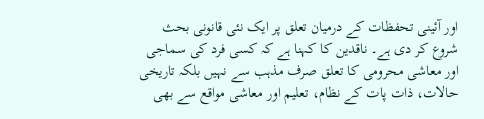اور آئینی تحفظات کے درمیان تعلق پر ایک نئی قانونی بحث شروع کر دی ہے۔ ناقدین کا کہنا ہے کہ کسی فرد کی سماجی اور معاشی محرومی کا تعلق صرف مذہب سے نہیں بلکہ تاریخی حالات، ذات پات کے نظام، تعلیم اور معاشی مواقع سے بھی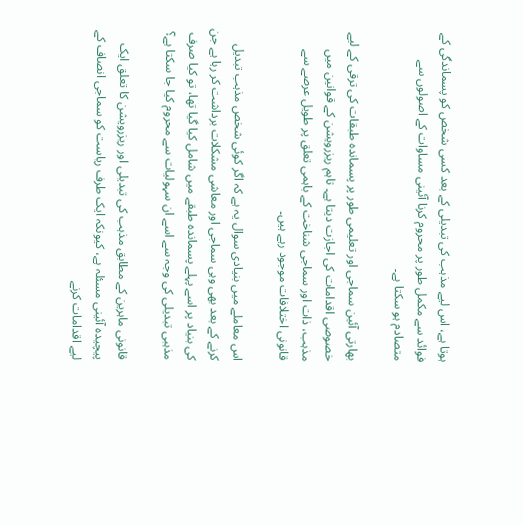ہوتا ہے، اس لیے مذہب کی تبدیلی کے بعد کسی شخص کو پسماندگی کے فوائد سے مکمل طور پر محروم کرنا آئینی مساوات کے اصولوں سے متصادم ہو سکتا ہے۔

بھارتی آئین سماجی اور تعلیمی طور پر پسماندہ طبقات کی ترقی کے لیے خصوصی اقدامات کی اجازت دیتا ہے۔ تاہم ریزرویشن کے قوانین میں مذہب، ذات اور سماجی شناخت کے باہمی تعلق پر طویل عرصے سے قانونی اختلافات موجود رہے ہیں۔

اس معاملے میں بنیادی سوال یہ ہے کہ اگر کوئی شخص مذہب تبدیل کرنے کے بعد بھی وہی سماجی اور معاشی مشکلات برداشت کر رہا ہے جن کی بنیاد پر اسے پہلے پسماندہ طبقے میں شامل کیا گیا تھا، تو کیا صرف مذہبی تبدیلی کی وجہ سے اسے ان سہولیات سے محروم کیا جا سکتا ہے؟

قانونی ماہرین کے مطابق مذہب کی تبدیلی اور ریزرویشن کا تعلق ایک پیچیدہ آئینی مسئلہ ہے، کیونکہ ایک طرف ریاست کو سماجی انصاف کے لیے اقدامات کرنے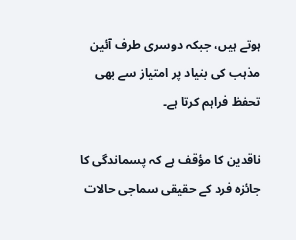ہوتے ہیں، جبکہ دوسری طرف آئین مذہب کی بنیاد پر امتیاز سے بھی تحفظ فراہم کرتا ہے۔

ناقدین کا مؤقف ہے کہ پسماندگی کا جائزہ فرد کے حقیقی سماجی حالات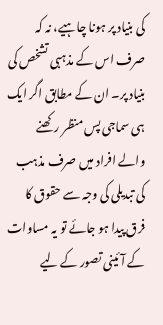کی بنیاد پر ہونا چاہیے، نہ کہ صرف اس کے مذہبی تشخص کی بنیاد پر۔ ان کے مطابق اگر ایک ہی سماجی پس منظر رکھنے والے افراد میں صرف مذہب کی تبدیلی کی وجہ سے حقوق کا فرق پیدا ہو جائے تو یہ مساوات کے آئینی تصور کے لیے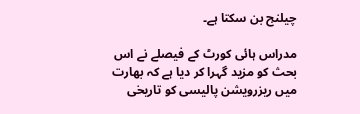چیلنج بن سکتا ہے۔

مدراس ہائی کورٹ کے فیصلے نے اس بحث کو مزید گہرا کر دیا ہے کہ بھارت میں ریزرویشن پالیسی کو تاریخی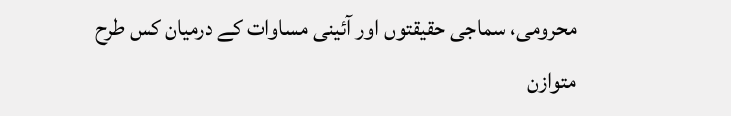محرومی، سماجی حقیقتوں اور آئینی مساوات کے درمیان کس طرح متوازن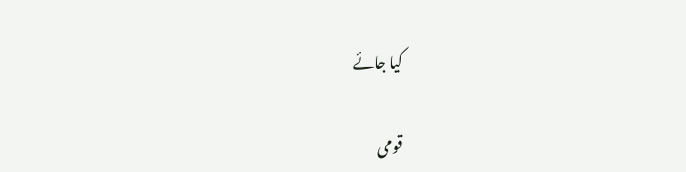کیا جائے

قومی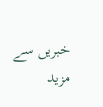خبریں سے مزید